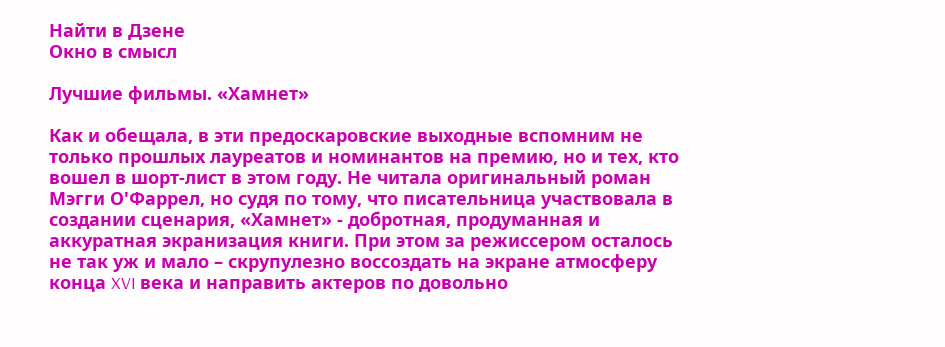Найти в Дзене
Окно в смысл

Лучшие фильмы. «Хамнет»

Как и обещала, в эти предоскаровские выходные вспомним не только прошлых лауреатов и номинантов на премию, но и тех, кто вошел в шорт-лист в этом году. Не читала оригинальный роман Мэгги О'Фаррел, но судя по тому, что писательница участвовала в создании сценария, «Хамнет» - добротная, продуманная и аккуратная экранизация книги. При этом за режиссером осталось не так уж и мало – скрупулезно воссоздать на экране атмосферу конца XVI века и направить актеров по довольно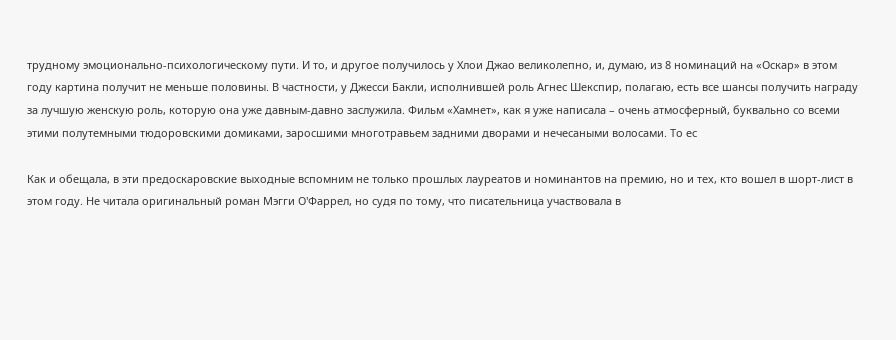трудному эмоционально-психологическому пути. И то, и другое получилось у Хлои Джао великолепно, и, думаю, из 8 номинаций на «Оскар» в этом году картина получит не меньше половины. В частности, у Джесси Бакли, исполнившей роль Агнес Шекспир, полагаю, есть все шансы получить награду за лучшую женскую роль, которую она уже давным-давно заслужила. Фильм «Хамнет», как я уже написала – очень атмосферный, буквально со всеми этими полутемными тюдоровскими домиками, заросшими многотравьем задними дворами и нечесаными волосами. То ес

Как и обещала, в эти предоскаровские выходные вспомним не только прошлых лауреатов и номинантов на премию, но и тех, кто вошел в шорт-лист в этом году. Не читала оригинальный роман Мэгги О'Фаррел, но судя по тому, что писательница участвовала в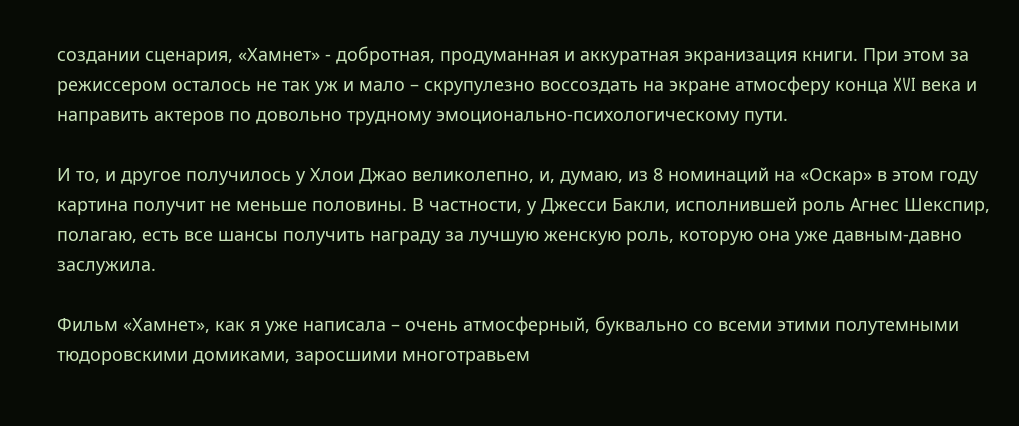создании сценария, «Хамнет» - добротная, продуманная и аккуратная экранизация книги. При этом за режиссером осталось не так уж и мало – скрупулезно воссоздать на экране атмосферу конца XVI века и направить актеров по довольно трудному эмоционально-психологическому пути.

И то, и другое получилось у Хлои Джао великолепно, и, думаю, из 8 номинаций на «Оскар» в этом году картина получит не меньше половины. В частности, у Джесси Бакли, исполнившей роль Агнес Шекспир, полагаю, есть все шансы получить награду за лучшую женскую роль, которую она уже давным-давно заслужила.

Фильм «Хамнет», как я уже написала – очень атмосферный, буквально со всеми этими полутемными тюдоровскими домиками, заросшими многотравьем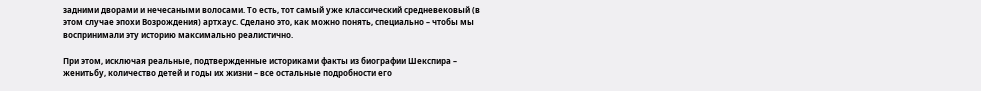задними дворами и нечесаными волосами. То есть, тот самый уже классический средневековый (в этом случае эпохи Возрождения) артхаус. Сделано это, как можно понять, специально – чтобы мы воспринимали эту историю максимально реалистично.

При этом, исключая реальные, подтвержденные историками факты из биографии Шекспира – женитьбу, количество детей и годы их жизни – все остальные подробности его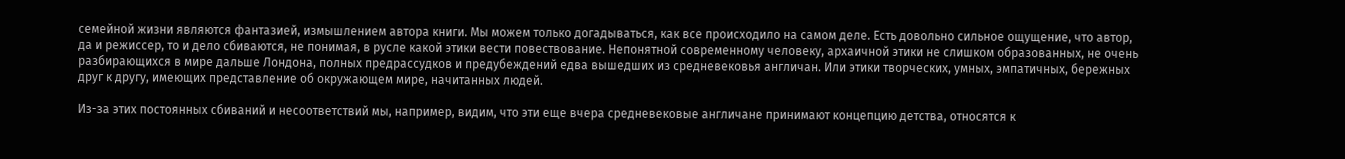семейной жизни являются фантазией, измышлением автора книги. Мы можем только догадываться, как все происходило на самом деле. Есть довольно сильное ощущение, что автор, да и режиссер, то и дело сбиваются, не понимая, в русле какой этики вести повествование. Непонятной современному человеку, архаичной этики не слишком образованных, не очень разбирающихся в мире дальше Лондона, полных предрассудков и предубеждений едва вышедших из средневековья англичан. Или этики творческих, умных, эмпатичных, бережных друг к другу, имеющих представление об окружающем мире, начитанных людей.

Из-за этих постоянных сбиваний и несоответствий мы, например, видим, что эти еще вчера средневековые англичане принимают концепцию детства, относятся к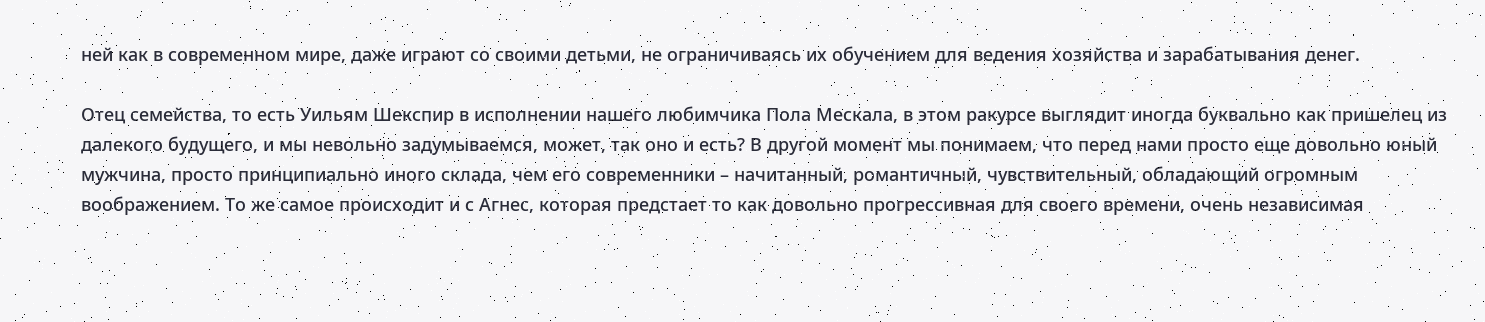ней как в современном мире, даже играют со своими детьми, не ограничиваясь их обучением для ведения хозяйства и зарабатывания денег.

Отец семейства, то есть Уильям Шекспир в исполнении нашего любимчика Пола Мескала, в этом ракурсе выглядит иногда буквально как пришелец из далекого будущего, и мы невольно задумываемся, может, так оно и есть? В другой момент мы понимаем, что перед нами просто еще довольно юный мужчина, просто принципиально иного склада, чем его современники – начитанный, романтичный, чувствительный, обладающий огромным воображением. То же самое происходит и с Агнес, которая предстает то как довольно прогрессивная для своего времени, очень независимая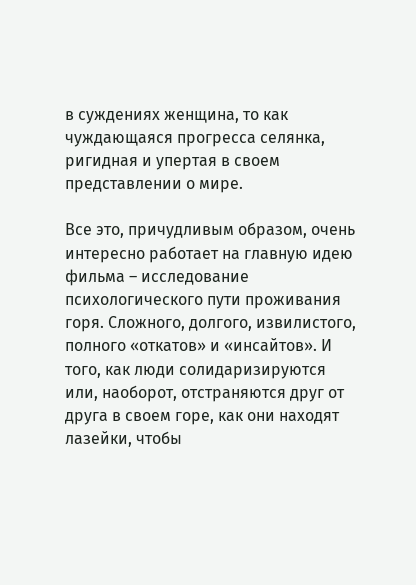в суждениях женщина, то как чуждающаяся прогресса селянка, ригидная и упертая в своем представлении о мире.

Все это, причудливым образом, очень интересно работает на главную идею фильма – исследование психологического пути проживания горя. Сложного, долгого, извилистого, полного «откатов» и «инсайтов». И того, как люди солидаризируются или, наоборот, отстраняются друг от друга в своем горе, как они находят лазейки, чтобы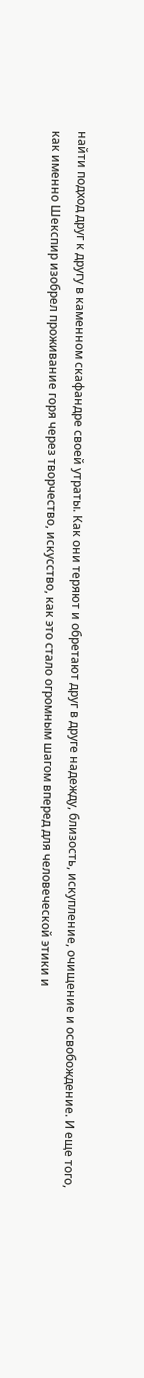найти подход друг к другу в каменном скафандре своей утраты. Как они теряют и обретают друг в друге надежду, близость, искупление, очищение и освобождение. И еще того, как именно Шекспир изобрел проживание горя через творчество, искусство, как это стало огромным шагом вперед для человеческой этики и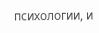психологии, и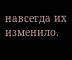навсегда их изменило.